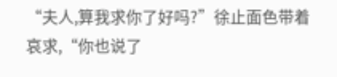“夫人,算我求你了好吗?”徐止面色带着哀求,“你也说了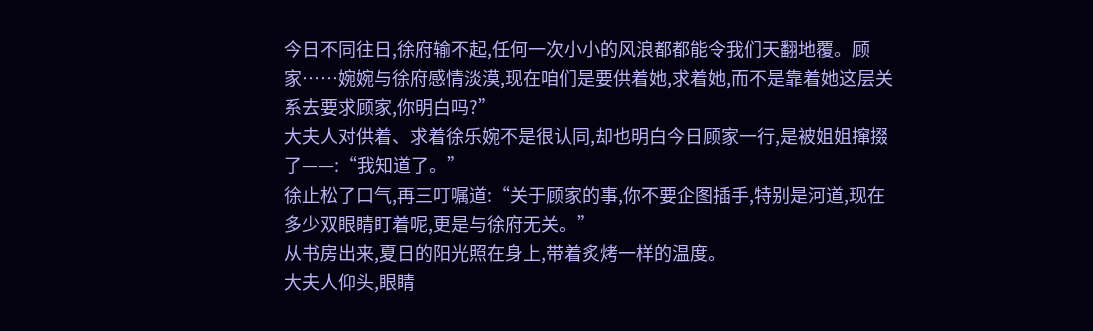今日不同往日,徐府输不起,任何一次小小的风浪都都能令我们天翻地覆。顾家……婉婉与徐府感情淡漠,现在咱们是要供着她,求着她,而不是靠着她这层关系去要求顾家,你明白吗?”
大夫人对供着、求着徐乐婉不是很认同,却也明白今日顾家一行,是被姐姐撺掇了——:“我知道了。”
徐止松了口气,再三叮嘱道:“关于顾家的事,你不要企图插手,特别是河道,现在多少双眼睛盯着呢,更是与徐府无关。”
从书房出来,夏日的阳光照在身上,带着炙烤一样的温度。
大夫人仰头,眼睛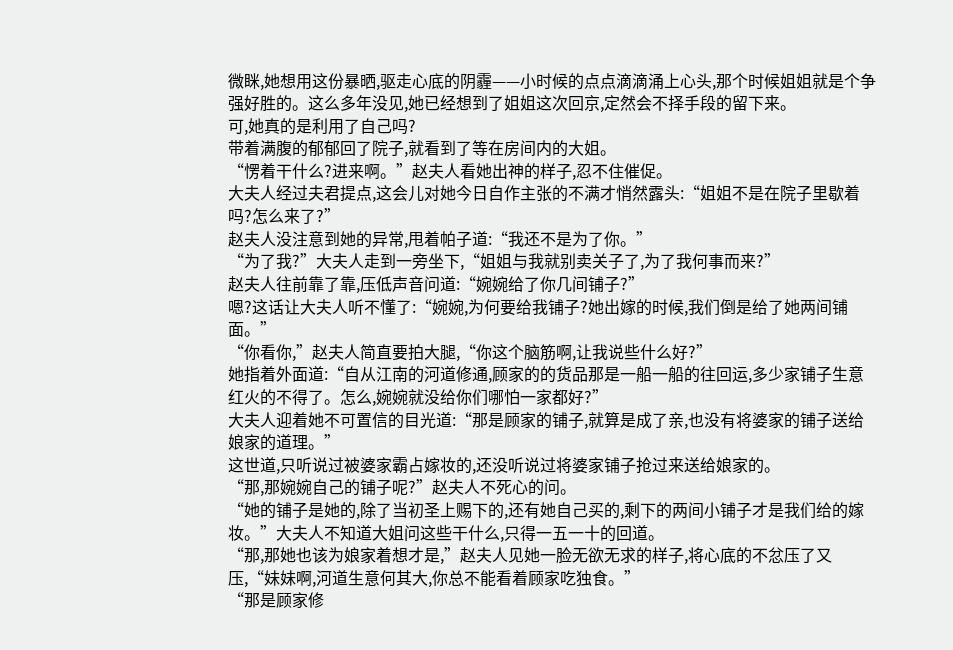微眯,她想用这份暴晒,驱走心底的阴霾——小时候的点点滴滴涌上心头,那个时候姐姐就是个争强好胜的。这么多年没见,她已经想到了姐姐这次回京,定然会不择手段的留下来。
可,她真的是利用了自己吗?
带着满腹的郁郁回了院子,就看到了等在房间内的大姐。
“愣着干什么?进来啊。”赵夫人看她出神的样子,忍不住催促。
大夫人经过夫君提点,这会儿对她今日自作主张的不满才悄然露头:“姐姐不是在院子里歇着吗?怎么来了?”
赵夫人没注意到她的异常,甩着帕子道:“我还不是为了你。”
“为了我?”大夫人走到一旁坐下,“姐姐与我就别卖关子了,为了我何事而来?”
赵夫人往前靠了靠,压低声音问道:“婉婉给了你几间铺子?”
嗯?这话让大夫人听不懂了:“婉婉,为何要给我铺子?她出嫁的时候,我们倒是给了她两间铺面。”
“你看你,”赵夫人简直要拍大腿,“你这个脑筋啊,让我说些什么好?”
她指着外面道:“自从江南的河道修通,顾家的的货品那是一船一船的往回运,多少家铺子生意红火的不得了。怎么,婉婉就没给你们哪怕一家都好?”
大夫人迎着她不可置信的目光道:“那是顾家的铺子,就算是成了亲,也没有将婆家的铺子送给娘家的道理。”
这世道,只听说过被婆家霸占嫁妆的,还没听说过将婆家铺子抢过来送给娘家的。
“那,那婉婉自己的铺子呢?”赵夫人不死心的问。
“她的铺子是她的,除了当初圣上赐下的,还有她自己买的,剩下的两间小铺子才是我们给的嫁妆。”大夫人不知道大姐问这些干什么,只得一五一十的回道。
“那,那她也该为娘家着想才是,”赵夫人见她一脸无欲无求的样子,将心底的不忿压了又压,“妹妹啊,河道生意何其大,你总不能看着顾家吃独食。”
“那是顾家修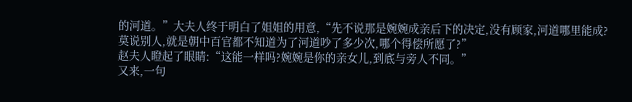的河道。”大夫人终于明白了姐姐的用意,“先不说那是婉婉成亲后下的决定,没有顾家,河道哪里能成?莫说别人,就是朝中百官都不知道为了河道吵了多少次,哪个得偿所愿了?”
赵夫人瞪起了眼睛:“这能一样吗?婉婉是你的亲女儿,到底与旁人不同。”
又来,一句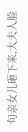句亲女儿砸下来,大夫人脸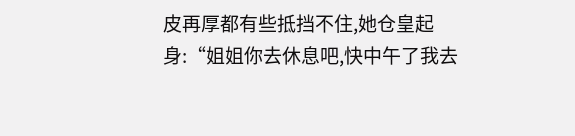皮再厚都有些抵挡不住,她仓皇起身:“姐姐你去休息吧,快中午了我去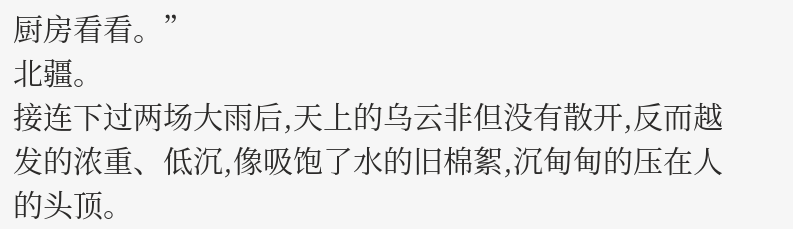厨房看看。”
北疆。
接连下过两场大雨后,天上的乌云非但没有散开,反而越发的浓重、低沉,像吸饱了水的旧棉絮,沉甸甸的压在人的头顶。